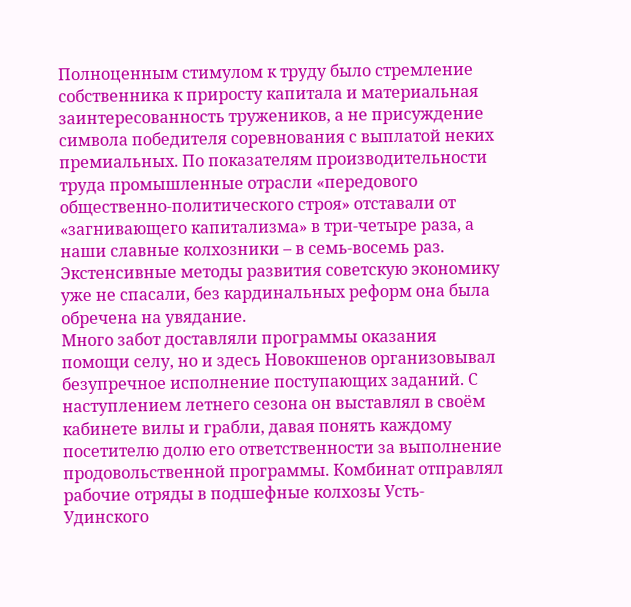Полноценным стимулом к труду было стремление собственника к приросту капитала и материальная заинтересованность тружеников, а не присуждение символа победителя соревнования с выплатой неких премиальных. По показателям производительности труда промышленные отрасли «передового общественно-политического строя» отставали от «загнивающего капитализма» в три-четыре раза, а наши славные колхозники – в семь-восемь раз. Экстенсивные методы развития советскую экономику уже не спасали, без кардинальных реформ она была обречена на увядание.
Много забот доставляли программы оказания помощи селу, но и здесь Новокшенов организовывал безупречное исполнение поступающих заданий. С наступлением летнего сезона он выставлял в своём кабинете вилы и грабли, давая понять каждому посетителю долю его ответственности за выполнение продовольственной программы. Комбинат отправлял рабочие отряды в подшефные колхозы Усть-Удинского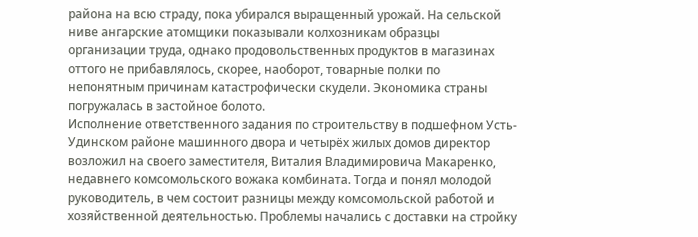района на всю страду, пока убирался выращенный урожай. На сельской ниве ангарские атомщики показывали колхозникам образцы организации труда, однако продовольственных продуктов в магазинах оттого не прибавлялось, скорее, наоборот, товарные полки по непонятным причинам катастрофически скудели. Экономика страны погружалась в застойное болото.
Исполнение ответственного задания по строительству в подшефном Усть-Удинском районе машинного двора и четырёх жилых домов директор возложил на своего заместителя, Виталия Владимировича Макаренко, недавнего комсомольского вожака комбината. Тогда и понял молодой руководитель, в чем состоит разницы между комсомольской работой и хозяйственной деятельностью. Проблемы начались с доставки на стройку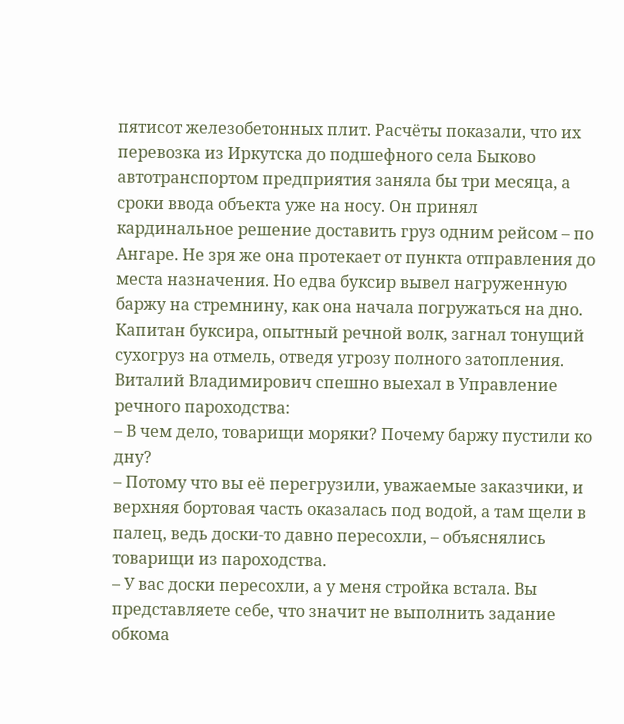пятисот железобетонных плит. Расчёты показали, что их перевозка из Иркутска до подшефного села Быково автотранспортом предприятия заняла бы три месяца, а сроки ввода объекта уже на носу. Он принял кардинальное решение доставить груз одним рейсом – по Ангаре. Не зря же она протекает от пункта отправления до места назначения. Но едва буксир вывел нагруженную баржу на стремнину, как она начала погружаться на дно.
Капитан буксира, опытный речной волк, загнал тонущий сухогруз на отмель, отведя угрозу полного затопления. Виталий Владимирович спешно выехал в Управление речного пароходства:
– В чем дело, товарищи моряки? Почему баржу пустили ко дну?
– Потому что вы её перегрузили, уважаемые заказчики, и верхняя бортовая часть оказалась под водой, а там щели в палец, ведь доски-то давно пересохли, – объяснялись товарищи из пароходства.
– У вас доски пересохли, а у меня стройка встала. Вы представляете себе, что значит не выполнить задание обкома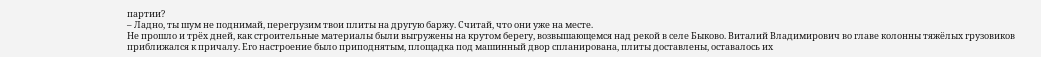партии?
– Ладно, ты шум не поднимай, перегрузим твои плиты на другую баржу. Считай, что они уже на месте.
Не прошло и трёх дней, как строительные материалы были выгружены на крутом берегу, возвышающемся над рекой в селе Быково. Виталий Владимирович во главе колонны тяжёлых грузовиков приближался к причалу. Его настроение было приподнятым, площадка под машинный двор спланирована, плиты доставлены, оставалось их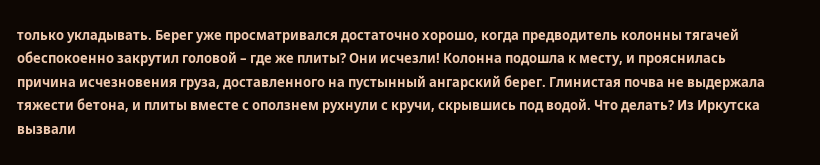только укладывать. Берег уже просматривался достаточно хорошо, когда предводитель колонны тягачей обеспокоенно закрутил головой – где же плиты? Они исчезли! Колонна подошла к месту, и прояснилась причина исчезновения груза, доставленного на пустынный ангарский берег. Глинистая почва не выдержала тяжести бетона, и плиты вместе с оползнем рухнули с кручи, скрывшись под водой. Что делать? Из Иркутска вызвали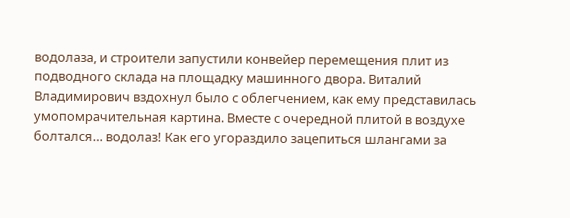водолаза, и строители запустили конвейер перемещения плит из подводного склада на площадку машинного двора. Виталий Владимирович вздохнул было с облегчением, как ему представилась умопомрачительная картина. Вместе с очередной плитой в воздухе болтался… водолаз! Как его угораздило зацепиться шлангами за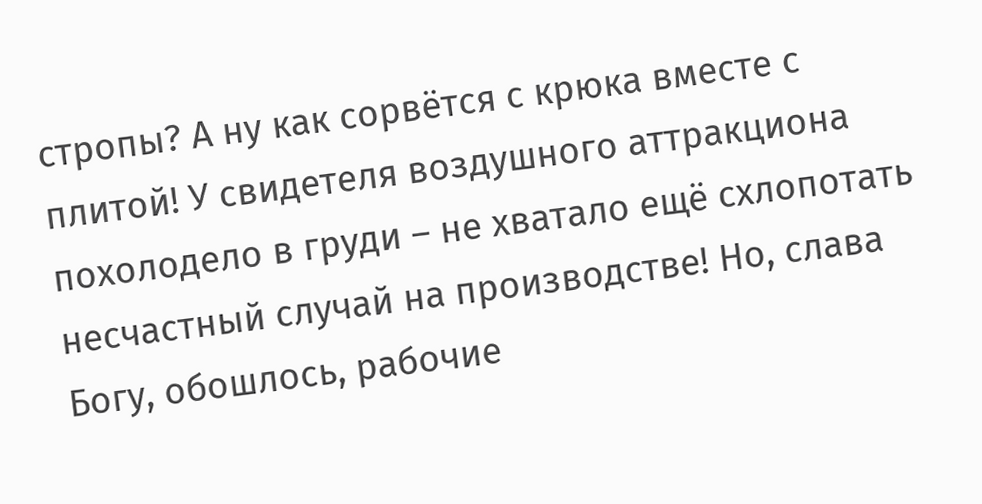стропы? А ну как сорвётся с крюка вместе с плитой! У свидетеля воздушного аттракциона похолодело в груди – не хватало ещё схлопотать несчастный случай на производстве! Но, слава Богу, обошлось, рабочие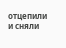отцепили и сняли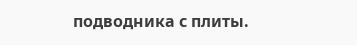подводника с плиты.